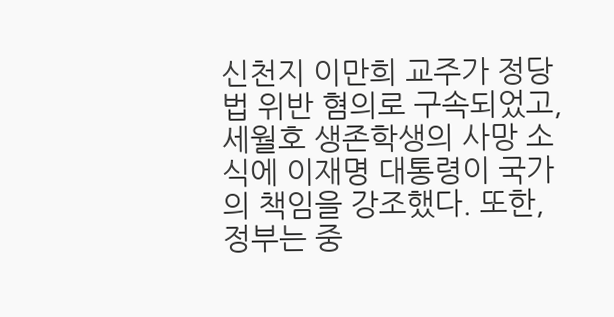신천지 이만희 교주가 정당법 위반 혐의로 구속되었고, 세월호 생존학생의 사망 소식에 이재명 대통령이 국가의 책임을 강조했다. 또한, 정부는 중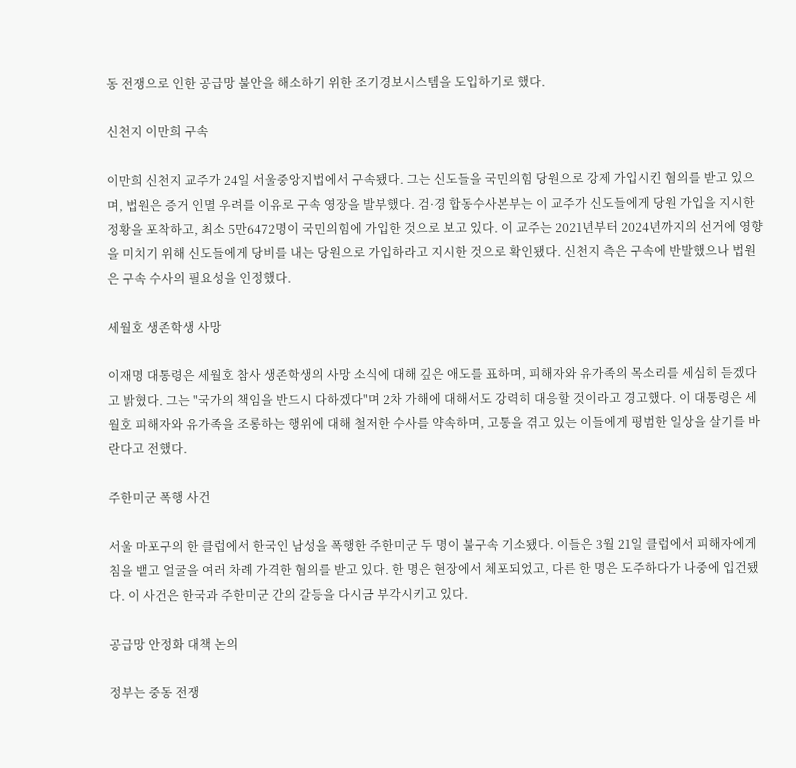동 전쟁으로 인한 공급망 불안을 해소하기 위한 조기경보시스템을 도입하기로 했다.

신천지 이만희 구속

이만희 신천지 교주가 24일 서울중앙지법에서 구속됐다. 그는 신도들을 국민의힘 당원으로 강제 가입시킨 혐의를 받고 있으며, 법원은 증거 인멸 우려를 이유로 구속 영장을 발부했다. 검·경 합동수사본부는 이 교주가 신도들에게 당원 가입을 지시한 정황을 포착하고, 최소 5만6472명이 국민의힘에 가입한 것으로 보고 있다. 이 교주는 2021년부터 2024년까지의 선거에 영향을 미치기 위해 신도들에게 당비를 내는 당원으로 가입하라고 지시한 것으로 확인됐다. 신천지 측은 구속에 반발했으나 법원은 구속 수사의 필요성을 인정했다.

세월호 생존학생 사망

이재명 대통령은 세월호 참사 생존학생의 사망 소식에 대해 깊은 애도를 표하며, 피해자와 유가족의 목소리를 세심히 듣겠다고 밝혔다. 그는 "국가의 책임을 반드시 다하겠다"며 2차 가해에 대해서도 강력히 대응할 것이라고 경고했다. 이 대통령은 세월호 피해자와 유가족을 조롱하는 행위에 대해 철저한 수사를 약속하며, 고통을 겪고 있는 이들에게 평범한 일상을 살기를 바란다고 전했다.

주한미군 폭행 사건

서울 마포구의 한 클럽에서 한국인 남성을 폭행한 주한미군 두 명이 불구속 기소됐다. 이들은 3월 21일 클럽에서 피해자에게 침을 뱉고 얼굴을 여러 차례 가격한 혐의를 받고 있다. 한 명은 현장에서 체포되었고, 다른 한 명은 도주하다가 나중에 입건됐다. 이 사건은 한국과 주한미군 간의 갈등을 다시금 부각시키고 있다.

공급망 안정화 대책 논의

정부는 중동 전쟁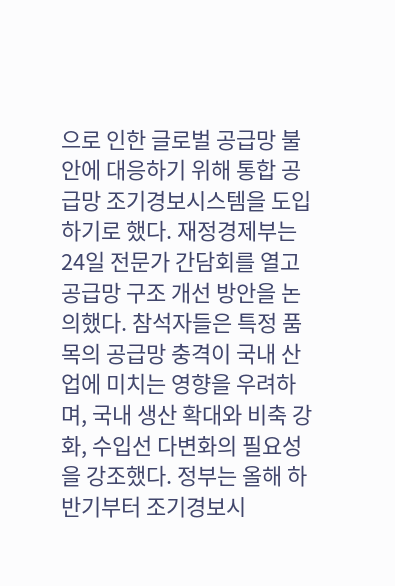으로 인한 글로벌 공급망 불안에 대응하기 위해 통합 공급망 조기경보시스템을 도입하기로 했다. 재정경제부는 24일 전문가 간담회를 열고 공급망 구조 개선 방안을 논의했다. 참석자들은 특정 품목의 공급망 충격이 국내 산업에 미치는 영향을 우려하며, 국내 생산 확대와 비축 강화, 수입선 다변화의 필요성을 강조했다. 정부는 올해 하반기부터 조기경보시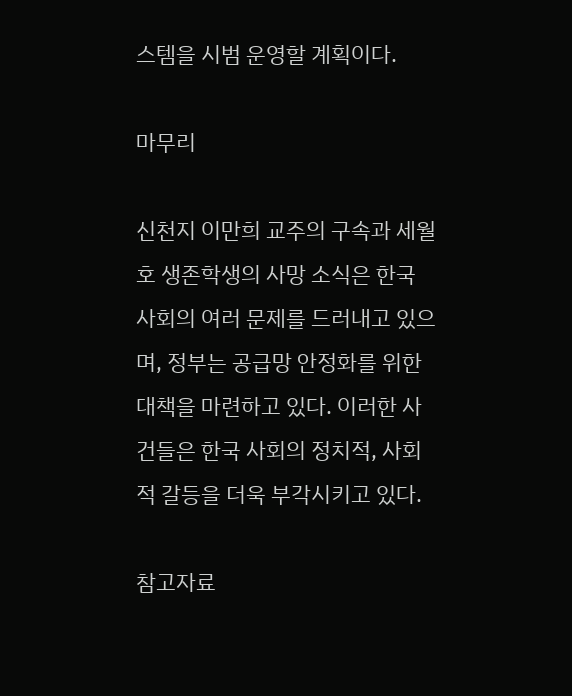스템을 시범 운영할 계획이다.

마무리

신천지 이만희 교주의 구속과 세월호 생존학생의 사망 소식은 한국 사회의 여러 문제를 드러내고 있으며, 정부는 공급망 안정화를 위한 대책을 마련하고 있다. 이러한 사건들은 한국 사회의 정치적, 사회적 갈등을 더욱 부각시키고 있다.

참고자료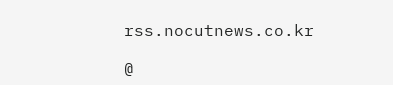rss.nocutnews.co.kr

@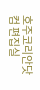호주코리안닷컴 편집실